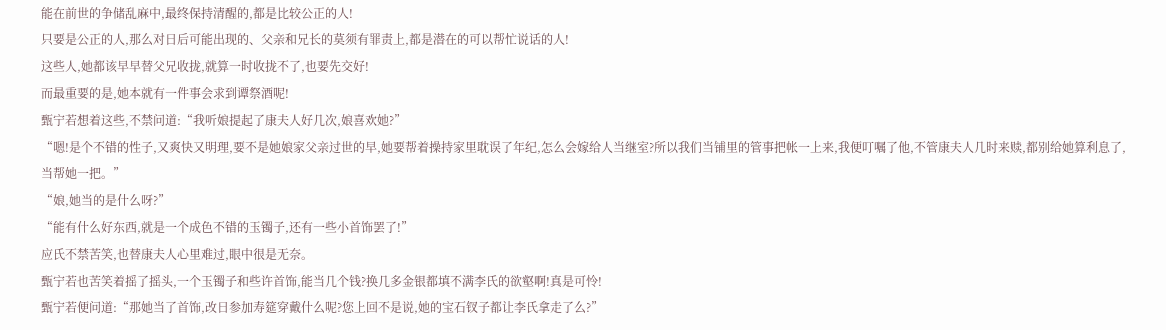能在前世的争储乱麻中,最终保持清醒的,都是比较公正的人!
只要是公正的人,那么对日后可能出现的、父亲和兄长的莫须有罪责上,都是潜在的可以帮忙说话的人!
这些人,她都该早早替父兄收拢,就算一时收拢不了,也要先交好!
而最重要的是,她本就有一件事会求到谭祭酒呢!
甄宁若想着这些,不禁问道:“我听娘提起了康夫人好几次,娘喜欢她?”
“嗯!是个不错的性子,又爽快又明理,要不是她娘家父亲过世的早,她要帮着操持家里耽误了年纪,怎么会嫁给人当继室?所以我们当铺里的管事把帐一上来,我便叮嘱了他,不管康夫人几时来赎,都别给她算利息了,当帮她一把。”
“娘,她当的是什么呀?”
“能有什么好东西,就是一个成色不错的玉镯子,还有一些小首饰罢了!”
应氏不禁苦笑,也替康夫人心里难过,眼中很是无奈。
甄宁若也苦笑着摇了摇头,一个玉镯子和些许首饰,能当几个钱?换几多金银都填不满李氏的欲壑啊!真是可怜!
甄宁若便问道:“那她当了首饰,改日参加寿筵穿戴什么呢?您上回不是说,她的宝石钗子都让李氏拿走了么?”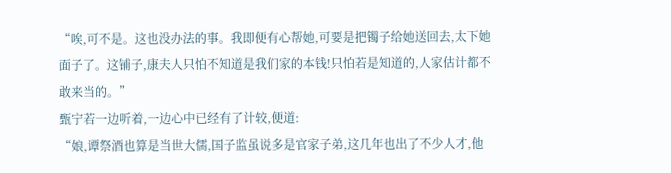“唉,可不是。这也没办法的事。我即便有心帮她,可要是把镯子给她送回去,太下她面子了。这铺子,康夫人只怕不知道是我们家的本钱!只怕若是知道的,人家估计都不敢来当的。”
甄宁若一边听着,一边心中已经有了计较,便道:
“娘,谭祭酒也算是当世大儒,国子监虽说多是官家子弟,这几年也出了不少人才,他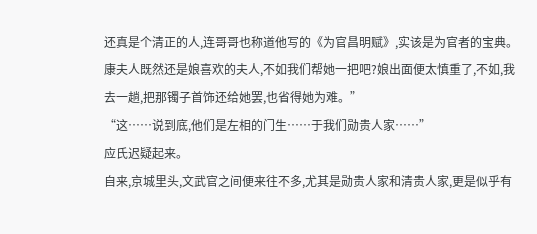还真是个清正的人,连哥哥也称道他写的《为官昌明赋》,实该是为官者的宝典。康夫人既然还是娘喜欢的夫人,不如我们帮她一把吧?娘出面便太慎重了,不如,我去一趟,把那镯子首饰还给她罢,也省得她为难。”
“这……说到底,他们是左相的门生……于我们勋贵人家……”
应氏迟疑起来。
自来,京城里头,文武官之间便来往不多,尤其是勋贵人家和清贵人家,更是似乎有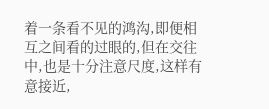着一条看不见的鸿沟,即便相互之间看的过眼的,但在交往中,也是十分注意尺度,这样有意接近,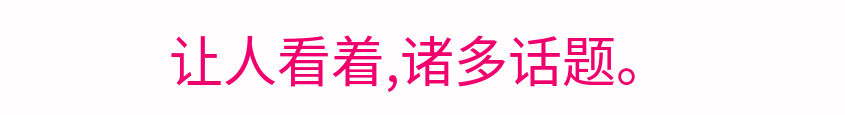让人看着,诸多话题。